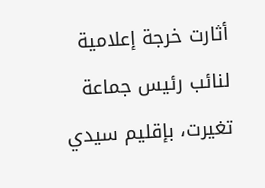أثارت خرجة إعلامية لنائب رئيس جماعة تغيرت، بإقليم سيدي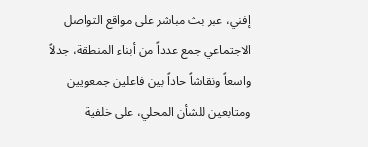إفني، عبر بث مباشر على مواقع التواصل الاجتماعي جمع عدداً من أبناء المنطقة، جدلاً واسعاً ونقاشاً حاداً بين فاعلين جمعويين ومتابعين للشأن المحلي، على خلفية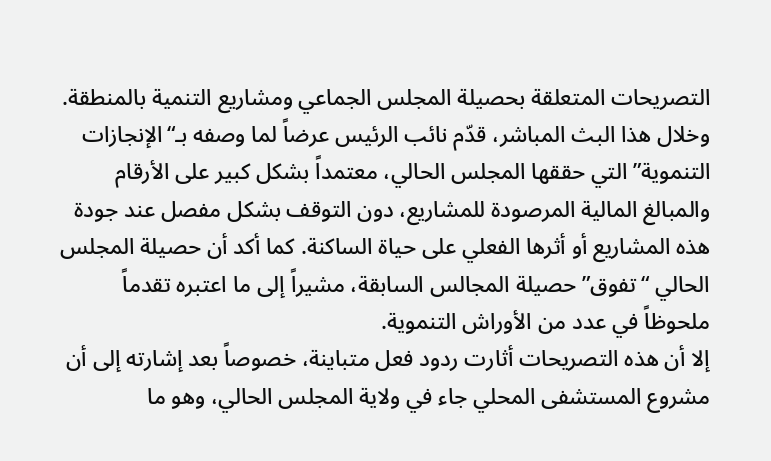التصريحات المتعلقة بحصيلة المجلس الجماعي ومشاريع التنمية بالمنطقة.
وخلال هذا البث المباشر، قدّم نائب الرئيس عرضاً لما وصفه بـ“الإنجازات التنموية” التي حققها المجلس الحالي، معتمداً بشكل كبير على الأرقام والمبالغ المالية المرصودة للمشاريع، دون التوقف بشكل مفصل عند جودة هذه المشاريع أو أثرها الفعلي على حياة الساكنة. كما أكد أن حصيلة المجلس الحالي “تفوق” حصيلة المجالس السابقة، مشيراً إلى ما اعتبره تقدماً ملحوظاً في عدد من الأوراش التنموية.
إلا أن هذه التصريحات أثارت ردود فعل متباينة، خصوصاً بعد إشارته إلى أن مشروع المستشفى المحلي جاء في ولاية المجلس الحالي، وهو ما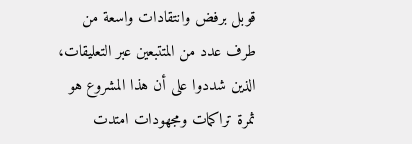قوبل برفض وانتقادات واسعة من طرف عدد من المتتبعين عبر التعليقات، الذين شددوا على أن هذا المشروع هو ثمرة تراكمات ومجهودات امتدت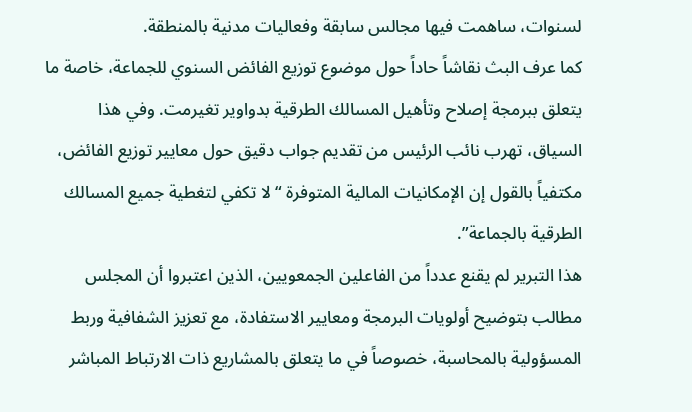لسنوات، ساهمت فيها مجالس سابقة وفعاليات مدنية بالمنطقة.
كما عرف البث نقاشاً حاداً حول موضوع توزيع الفائض السنوي للجماعة، خاصة ما يتعلق ببرمجة إصلاح وتأهيل المسالك الطرقية بدواوير تغيرمت. وفي هذا السياق، تهرب نائب الرئيس من تقديم جواب دقيق حول معايير توزيع الفائض، مكتفياً بالقول إن الإمكانيات المالية المتوفرة “لا تكفي لتغطية جميع المسالك الطرقية بالجماعة”.
هذا التبرير لم يقنع عدداً من الفاعلين الجمعويين، الذين اعتبروا أن المجلس مطالب بتوضيح أولويات البرمجة ومعايير الاستفادة، مع تعزيز الشفافية وربط المسؤولية بالمحاسبة، خصوصاً في ما يتعلق بالمشاريع ذات الارتباط المباشر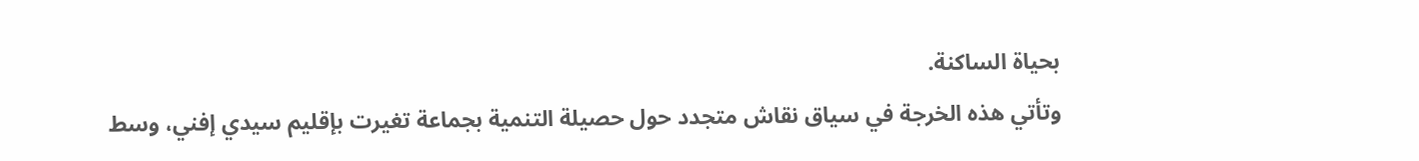بحياة الساكنة.
وتأتي هذه الخرجة في سياق نقاش متجدد حول حصيلة التنمية بجماعة تغيرت بإقليم سيدي إفني، وسط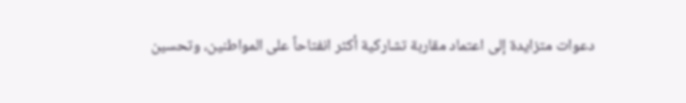دعوات متزايدة إلى اعتماد مقاربة تشاركية أكثر انفتاحاً على المواطنين، وتحسين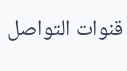قنوات التواصل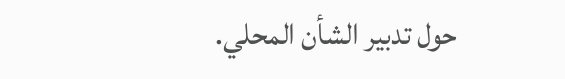حول تدبير الشأن المحلي.